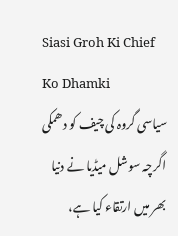Siasi Groh Ki Chief Ko Dhamki
سیاسی گروہ کی چیف کو دھمکی
اگرچہ سوشل میڈیا نے دنیا بھر میں ارتقاء کیا ہے،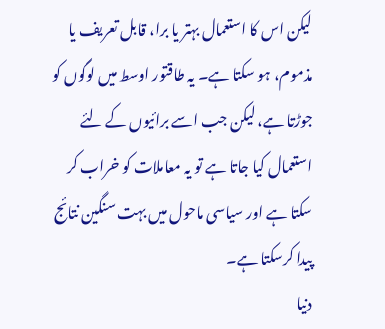لیکن اس کا استعمال بہتر یا برا، قابل تعریف یا مذموم، ہو سکتا ہے۔ یہ طاقتور اوسط میں لوگوں کو جوڑتا ہے، لیکن جب اسے برائیوں کے لئے استعمال کیا جاتا ہے تو یہ معاملات کو خراب کر سکتا ہے اور سیاسی ماحول میں بہت سنگین نتائج پیدا کرسکتا ہے۔
دنیا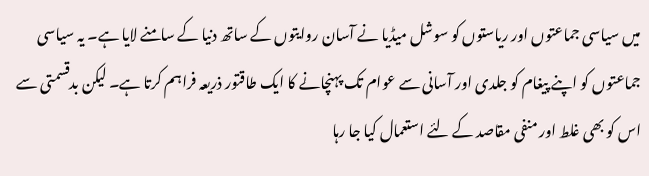میں سیاسی جماعتوں اور ریاستوں کو سوشل میڈیا نے آسان روایتوں کے ساتھ دنیا کے سامنے لایا ہے۔ یہ سیاسی جماعتوں کو اپنے پیغام کو جلدی اور آسانی سے عوام تک پہنچانے کا ایک طاقتور ذریعہ فراہم کرتا ہے۔ لیکن بدقسمتی سے اس کو بھی غلط اور منفی مقاصد کے لئے استعمال کیا جا رہا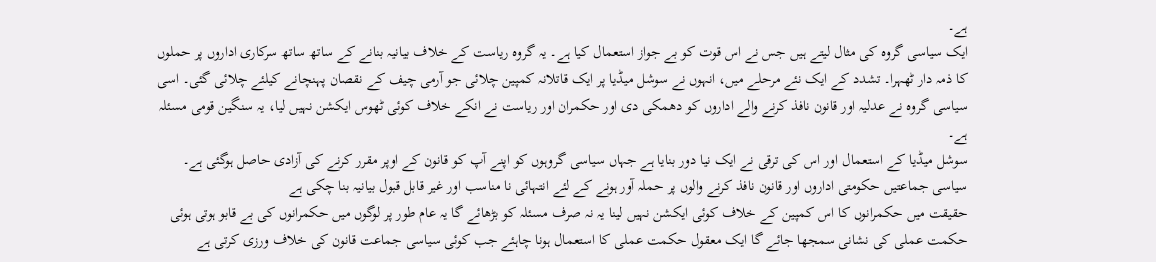ہے۔
ایک سیاسی گروہ کی مثال لیتے ہیں جس نے اس قوت کو بے جواز استعمال کیا ہے۔ یہ گروہ ریاست کے خلاف بیانیہ بنانے کے ساتھ ساتھ سرکاری اداروں پر حملوں کا ذمہ دار ٹھہرا۔ تشدد کے ایک نئے مرحلے میں، انہوں نے سوشل میڈیا پر ایک قاتلانہ کمپین چلائی جو آرمی چیف کے نقصان پہنچانے کیلئے چلائی گئی۔ اسی سیاسی گروہ نے عدلیہ اور قانون نافذ کرنے والے اداروں کو دھمکی دی اور حکمران اور ریاست نے انکے خلاف کوئی ٹھوس ایکشن نہیں لیا، یہ سنگین قومی مسئلہ ہے۔
سوشل میڈیا کے استعمال اور اس کی ترقی نے ایک نیا دور بنایا ہے جہاں سیاسی گروہوں کو اپنے آپ کو قانون کے اوپر مقرر کرنے کی آزادی حاصل ہوگئی ہے۔ سیاسی جماعتیں حکومتی اداروں اور قانون نافذ کرنے والوں پر حملہ آور ہونے کے لئے انتہائی نا مناسب اور غیر قابل قبول بیانیہ بنا چکی ہے
حقیقت میں حکمرانوں کا اس کمپین کے خلاف کوئی ایکشن نہیں لینا یہ نہ صرف مسئلہ کو بڑھائے گا یہ عام طور پر لوگوں میں حکمرانوں کی بے قابو ہوتی ہوئی حکمت عملی کی نشانی سمجھا جائے گا ایک معقول حکمت عملی کا استعمال ہونا چاہئے جب کوئی سیاسی جماعت قانون کی خلاف ورزی کرتی ہے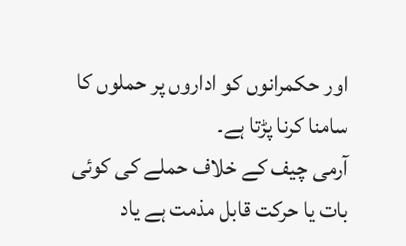اور حکمرانوں کو اداروں پر حملوں کا سامنا کرنا پڑتا ہے۔
آرمی چیف کے خلاف حملے کی کوئی بات یا حرکت قابل مذمت ہے یاد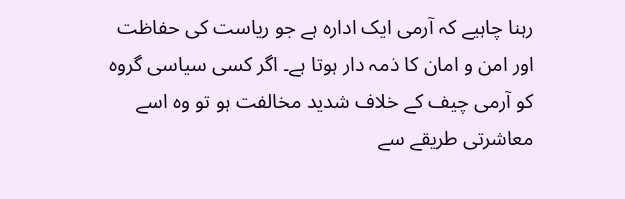رہنا چاہیے کہ آرمی ایک ادارہ ہے جو ریاست کی حفاظت اور امن و امان کا ذمہ دار ہوتا ہے۔ اگر کسی سیاسی گروہ کو آرمی چیف کے خلاف شدید مخالفت ہو تو وہ اسے معاشرتی طریقے سے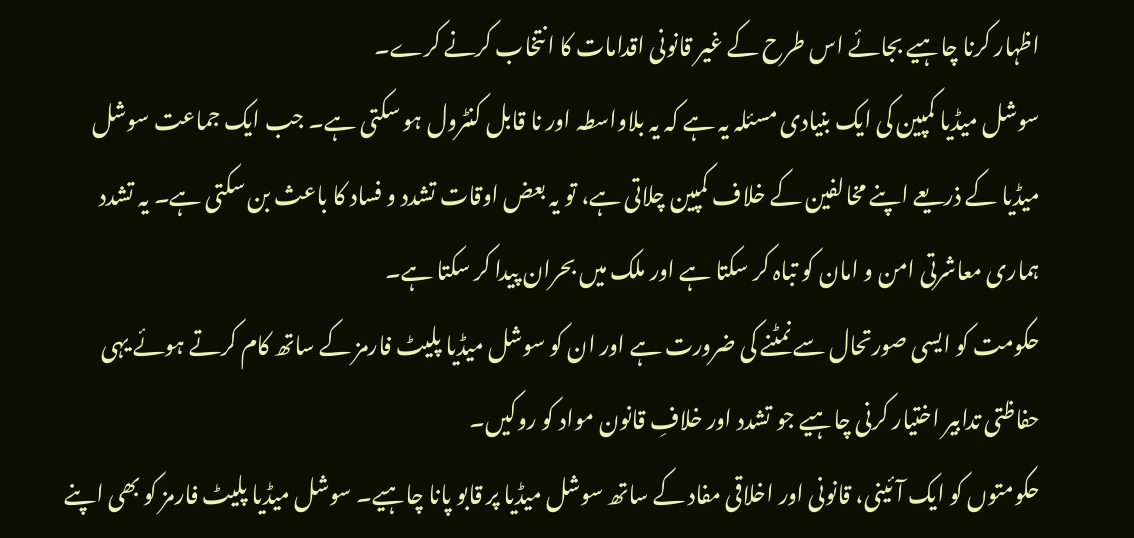اظہار کرنا چاہیے بجائے اس طرح کے غیر قانونی اقدامات کا انتخاب کرنے کرے۔
سوشل میڈیا کمپین کی ایک بنیادی مسئلہ یہ ہے کہ یہ بلاواسطہ اور نا قابل کنٹرول ہو سکتی ہے۔ جب ایک جماعت سوشل میڈیا کے ذریعے اپنے مخالفین کے خلاف کمپین چلاتی ہے، تو یہ بعض اوقات تشدد و فساد کا باعث بن سکتی ہے۔ یہ تشدد ہماری معاشرتی امن و امان کو تباہ کر سکتا ہے اور ملک میں بحران پیدا کر سکتا ہے۔
حکومت کو ایسی صورتحال سے نمٹنے کی ضرورت ہے اور ان کو سوشل میڈیا پلیٹ فارمز کے ساتھ کام کرتے ہوئے یہی حفاظتی تدابیر اختیار کرنی چاہیے جو تشدد اور خلافِ قانون مواد کو روکیں۔
حکومتوں کو ایک آئینی، قانونی اور اخلاقی مفاد کے ساتھ سوشل میڈیا پر قابو پانا چاہیے۔ سوشل میڈیا پلیٹ فارمز کو بھی اپنے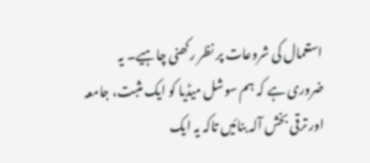استعمال کی شروعات پر نظر رکھنی چاہیے۔ یہ ضروری ہے کہ ہم سوشل میڈیا کو ایک مثبت، جامعہ اور ترقی بخش آلہ بنائیں تاکہ یہ ایک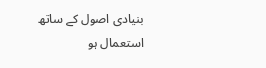بنیادی اصول کے ساتھ استعمال ہو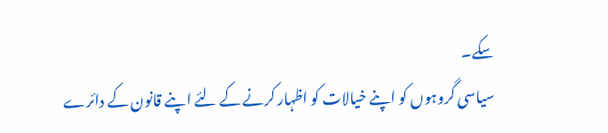سکے۔
سیاسی گروہوں کو اپنے خیالات کو اظہار کرنے کے لئے اپنے قانون کے دائرے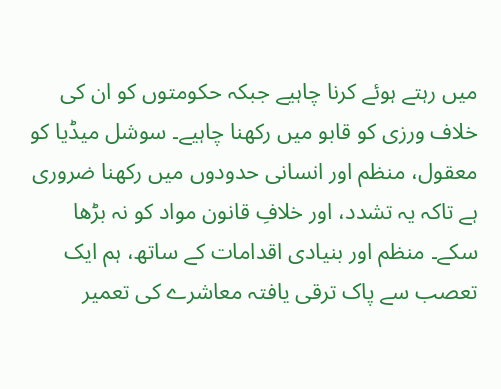میں رہتے ہوئے کرنا چاہیے جبکہ حکومتوں کو ان کی خلاف ورزی کو قابو میں رکھنا چاہیے۔ سوشل میڈیا کو معقول، منظم اور انسانی حدودوں میں رکھنا ضروری ہے تاکہ یہ تشدد، اور خلافِ قانون مواد کو نہ بڑھا سکے۔ منظم اور بنیادی اقدامات کے ساتھ، ہم ایک تعصب سے پاک ترقی یافتہ معاشرے کی تعمیر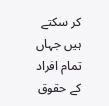کر سکتے ہیں جہاں تمام افراد کے حقوق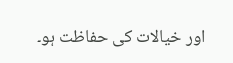اور خیالات کی حفاظت ہو۔